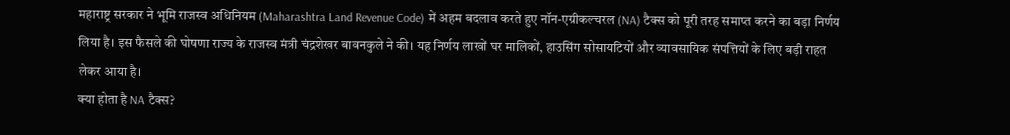महाराष्ट्र सरकार ने भूमि राजस्व अधिनियम (Maharashtra Land Revenue Code) में अहम बदलाव करते हुए नॉन-एग्रीकल्चरल (NA) टैक्स को पूरी तरह समाप्त करने का बड़ा निर्णय लिया है। इस फैसले की घोषणा राज्य के राजस्व मंत्री चंद्रशेखर बावनकुले ने की। यह निर्णय लाखों घर मालिकों, हाउसिंग सोसायटियों और व्यावसायिक संपत्तियों के लिए बड़ी राहत लेकर आया है।
क्या होता है NA टैक्स?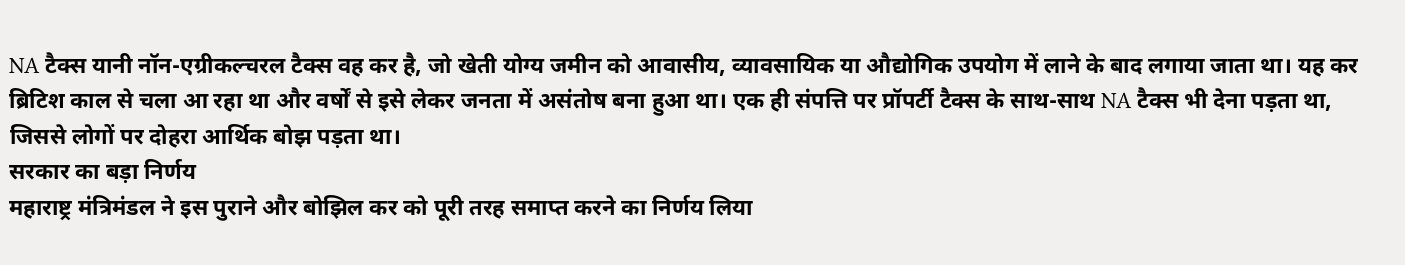NA टैक्स यानी नॉन-एग्रीकल्चरल टैक्स वह कर है, जो खेती योग्य जमीन को आवासीय, व्यावसायिक या औद्योगिक उपयोग में लाने के बाद लगाया जाता था। यह कर ब्रिटिश काल से चला आ रहा था और वर्षों से इसे लेकर जनता में असंतोष बना हुआ था। एक ही संपत्ति पर प्रॉपर्टी टैक्स के साथ-साथ NA टैक्स भी देना पड़ता था, जिससे लोगों पर दोहरा आर्थिक बोझ पड़ता था।
सरकार का बड़ा निर्णय
महाराष्ट्र मंत्रिमंडल ने इस पुराने और बोझिल कर को पूरी तरह समाप्त करने का निर्णय लिया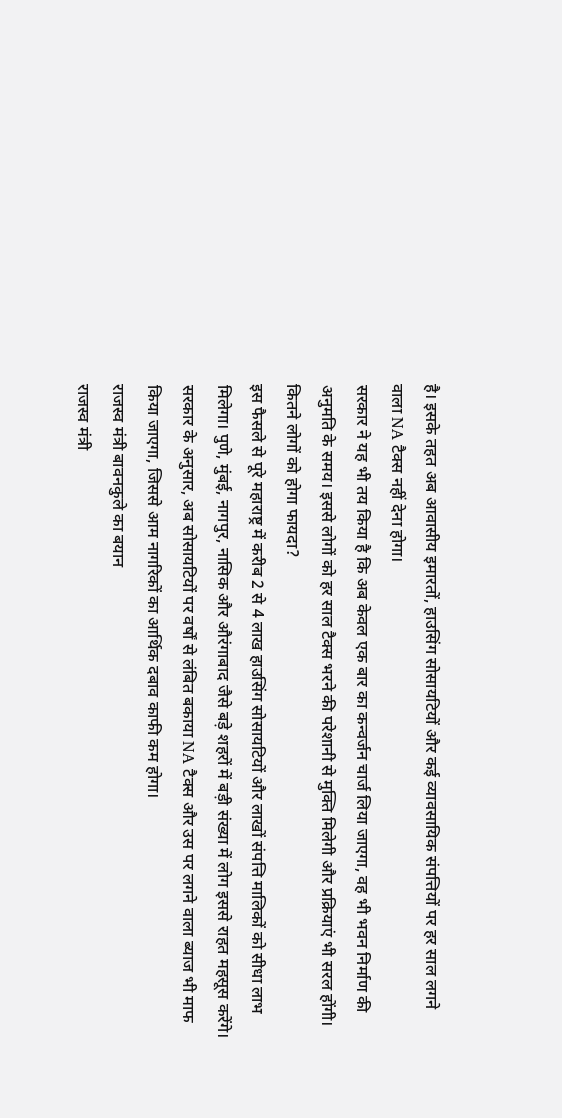है। इसके तहत अब आवासीय इमारतों, हाउसिंग सोसायटियों और कई व्यावसायिक संपत्तियों पर हर साल लगने वाला NA टैक्स नहीं देना होगा।
सरकार ने यह भी तय किया है कि अब केवल एक बार का कन्वर्जन चार्ज लिया जाएगा, वह भी भवन निर्माण की अनुमति के समय। इससे लोगों को हर साल टैक्स भरने की परेशानी से मुक्ति मिलेगी और प्रक्रियाएं भी सरल होंगी।
कितने लोगों को होगा फायदा?
इस फैसले से पूरे महाराष्ट्र में करीब 2 से 4 लाख हाउसिंग सोसायटियों और लाखों संपत्ति मालिकों को सीधा लाभ मिलेगा। पुणे, मुंबई, नागपुर, नासिक और औरंगाबाद जैसे बड़े शहरों में बड़ी संख्या में लोग इससे राहत महसूस करेंगे।
सरकार के अनुसार, अब सोसायटियों पर वर्षों से लंबित बकाया NA टैक्स और उस पर लगने वाला ब्याज भी माफ किया जाएगा, जिससे आम नागरिकों का आर्थिक दबाव काफी कम होगा।
राजस्व मंत्री बावनकुले का बयान
राजस्व मंत्री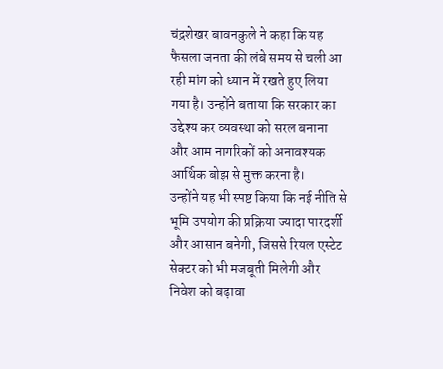चंद्रशेखर बावनकुले ने कहा कि यह फैसला जनता की लंबे समय से चली आ रही मांग को ध्यान में रखते हुए लिया गया है। उन्होंने बताया कि सरकार का उद्देश्य कर व्यवस्था को सरल बनाना और आम नागरिकों को अनावश्यक आर्थिक बोझ से मुक्त करना है।
उन्होंने यह भी स्पष्ट किया कि नई नीति से भूमि उपयोग की प्रक्रिया ज्यादा पारदर्शी और आसान बनेगी, जिससे रियल एस्टेट सेक्टर को भी मजबूती मिलेगी और निवेश को बढ़ावा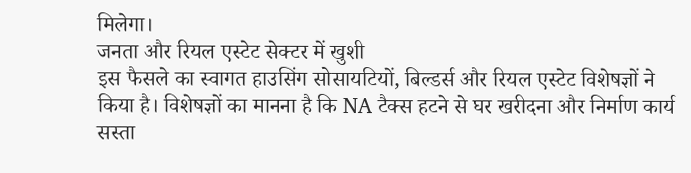मिलेगा।
जनता और रियल एस्टेट सेक्टर में खुशी
इस फैसले का स्वागत हाउसिंग सोसायटियों, बिल्डर्स और रियल एस्टेट विशेषज्ञों ने किया है। विशेषज्ञों का मानना है कि NA टैक्स हटने से घर खरीदना और निर्माण कार्य सस्ता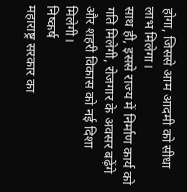होगा, जिससे आम आदमी को सीधा लाभ मिलेगा।
साथ ही, इससे राज्य में निर्माण कार्य को गति मिलेगी, रोजगार के अवसर बढ़ेंगे और शहरी विकास को नई दिशा मिलेगी।
निष्कर्ष
महाराष्ट्र सरकार का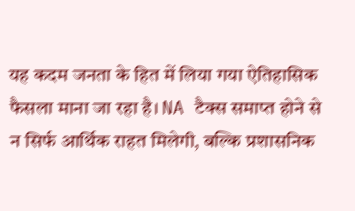यह कदम जनता के हित में लिया गया ऐतिहासिक फैसला माना जा रहा है। NA टैक्स समाप्त होने से न सिर्फ आर्थिक राहत मिलेगी, बल्कि प्रशासनिक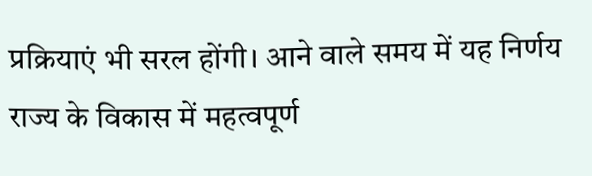प्रक्रियाएं भी सरल होंगी। आने वाले समय में यह निर्णय राज्य के विकास में महत्वपूर्ण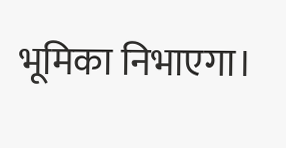भूमिका निभाएगा।